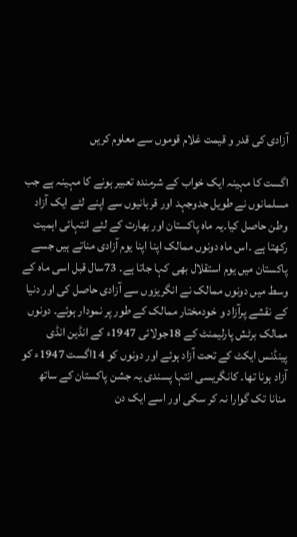آزادی کی قدر و قیمت غلام قوموں سے معلوم کریں

اگست کا مہینہ ایک خواب کے شرمندہ تعبیر ہونے کا مہینہ ہے جب مسلمانوں نے طویل جدوجہد اور قربانیوں سے اپنے لئے ایک آزاد وطن حاصل کیا۔یہ ماہ پاکستان اور بھارت کے لئے انتہائی اہمیت رکھتا ہے ۔اس ماہ دونوں ممالک اپنا اپنا یوم آزادی مناتے ہیں جسے پاکستان میں یوم استقلال بھی کہا جاتا ہے۔ 73سال قبل اسی ماہ کے وسط میں دونوں ممالک نے انگریزوں سے آزادی حاصل کی اور دنیا کے نقشے پرآزاد و خودمختار ممالک کے طور پر نمودار ہوئے۔ دونوں ممالک برٹش پارلیمنٹ کے 18جولائی 1947ء کے انڈین انڈی پینڈنس ایکٹ کے تحت آزاد ہوئے اور دونوں کو 14اگست 1947ء کو آزاد ہونا تھا۔ کانگریسی انتہا پسندی یہ جشن پاکستان کے ساتھ منانا تک گوارا نہ کر سکی اور اسے ایک دن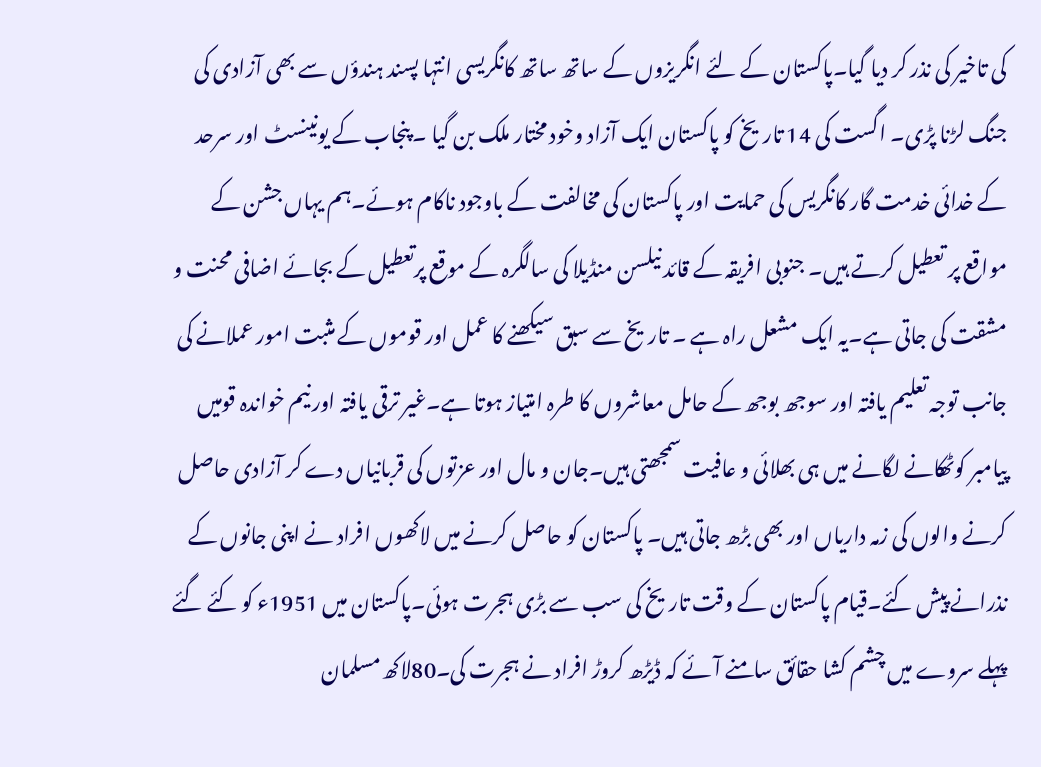کی تاخیر کی نذر کر دیا گیا۔پاکستان کے لئے انگریزوں کے ساتھ ساتھ کانگریسی انتہا پسند ہندؤں سے بھی آزادی کی جنگ لڑنا پڑی۔ اگست کی 14 تاریخ کو پاکستان ایک آزاد وخود مختار ملک بن گیا ۔ پنجاب کے یونینسٹ اور سرحد کے خدائی خدمت گار کانگریس کی حمایت اور پاکستان کی مخالفت کے باوجود ناکام ہوئے۔ہم یہاں جشن کے مواقع پر تعطیل کرتے ہیں۔ جنوبی افریقہ کے قائد نیلسن منڈیلا کی سالگرہ کے موقع پرتعطیل کے بجائے اضافی محنت و مشقت کی جاتی ہے۔یہ ایک مشعل راہ ہے ۔ تاریخ سے سبق سیکھنے کا عمل اور قوموں کے مثبت امور عملانے کی جانب توجہ تعلیم یافتہ اور سوجھ بوجھ کے حامل معاشروں کا طرہ امتیاز ہوتا ہے۔غیر ترقی یافتہ اور نیم خواندہ قومیں پیامبر کوٹھکانے لگانے میں ہی بھلائی و عافیت سمجھتی ہیں۔جان و مال اور عزتوں کی قربانیاں دے کر آزادی حاصل کرنے والوں کی زمہ داریاں اور بھی بڑھ جاتی ہیں۔ پاکستان کو حاصل کرنے میں لاکھوں افراد نے اپنی جانوں کے نذرانے پیش کئے۔قیام پاکستان کے وقت تاریخ کی سب سے بڑی ہجرت ہوئی۔پاکستان میں 1951ء کو کئے گئے پہلے سروے میں چشم کشا حقائق سامنے آئے کہ ڈیڑھ کروڑ افراد نے ہجرت کی۔80لاکھ مسلمان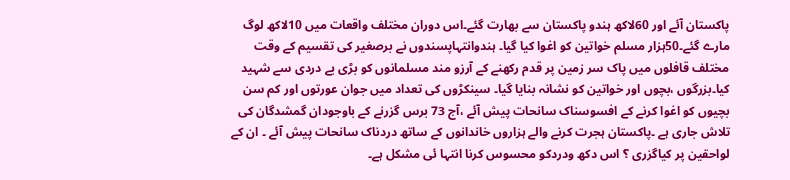پاکستان آئے اور 60لاکھ ہندو پاکستان سے بھارت گئے۔اس دوران مختلف واقعات میں 10لاکھ لوگ مارے گئے۔50ہزار مسلم خواتین کو اغوا کیا گیا۔ ہندوانتہاپسندوں نے برصغیر کی تقسیم کے وقت مختلف قافلوں میں پاک سر زمین پر قدم رکھنے کے آرزو مند مسلمانوں کو بڑی بے دردی سے شہید کیا۔بزرگوں ،بچوں اور خواتین کو نشانہ بنایا گیا۔ سینکڑوں کی تعداد میں جوان عورتوں اور کم سن بچیوں کو اغوا کرنے کے افسوسناک سانحات پیش آئے ،آج 73 برس گزرنے کے باوجودان گمشدگان کی تلاش جاری ہے ۔پاکستان ہجرت کرنے والے ہزاروں خاندانوں کے ساتھ دردناک سانحات پیش آئے ۔ ان کے لواحقین پر کیاگزری ؟ اس دکھ ودردکو محسوس کرنا انتہا ئی مشکل ہے۔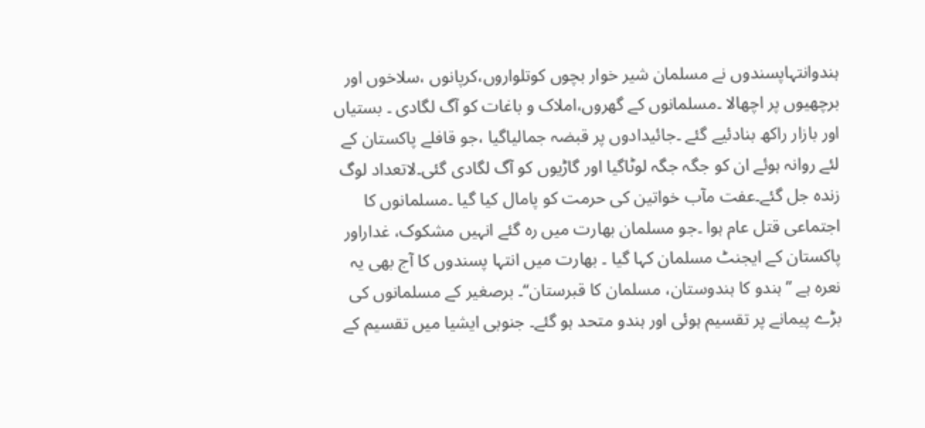ہندوانتہاپسندوں نے مسلمان شیر خوار بچوں کوتلواروں،کرپانوں ،سلاخوں اور برچھیوں پر اچھالا ۔مسلمانوں کے گھروں،املاک و باغات کو آگ لگادی ۔ بستیاں اور بازار راکھ بنادئیے گئے ۔جائیدادوں پر قبضہ جمالیاگیا ،جو قافلے پاکستان کے لئے روانہ ہوئے ان کو جگہ جگہ لوٹاگیا اور گاڑیوں کو آگ لگادی گئی۔لاتعداد لوگ زندہ جل گئے۔عفت مآب خواتین کی حرمت کو پامال کیا گیا ۔مسلمانوں کا اجتماعی قتل عام ہوا ۔جو مسلمان بھارت میں رہ گئے انہیں مشکوک، غداراور پاکستان کے ایجنٹ مسلمان کہا گیا ۔ بھارت میں انتہا پسندوں کا آج بھی یہ نعرہ ہے ’’ہندو کا ہندوستان، مسلمان کا قبرستان‘‘۔ برصغیر کے مسلمانوں کی بڑے پیمانے پر تقسیم ہوئی اور ہندو متحد ہو گئے۔ جنوبی ایشیا میں تقسیم کے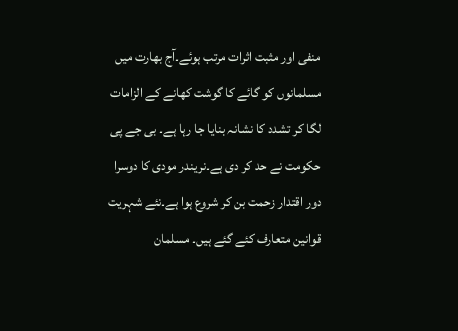منفی اور مثبت اثرات مرتب ہوئے۔آج بھارت میں مسلمانوں کو گائے کا گوشت کھانے کے الزامات لگا کر تشدد کا نشانہ بنایا جا رہا ہے۔ بی جے پی حکومت نے حد کر دی ہے۔نریندر مودی کا دوسرا دور اقتدار زحمت بن کر شروع ہوا ہے۔نئے شہریت قوانین متعارف کئے گئے ہیں۔ مسلمان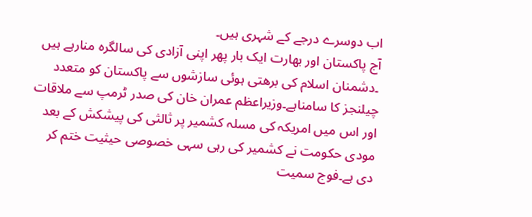اب دوسرے درجے کے شہری ہیں۔
آج پاکستان اور بھارت ایک بار پھر اپنی آزادی کی سالگرہ منارہے ہیں ۔دشمنان اسلام کی برھتی ہوئی سازشوں سے پاکستان کو متعدد چیلنجز کا سامناہے۔وزیراعظم عمران خان کی صدر ٹرمپ سے ملاقات اور اس میں امریکہ کی مسلہ کشمیر پر ثالثی کی پیشکش کے بعد مودی حکومت نے کشمیر کی رہی سہی خصوصی حیثیت ختم کر دی ہے۔فوج سمیت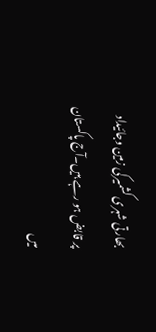بھارتی شہری کشمیرکی زمین وجائیداد پر قابض ہو رہے ہیں۔آج پاکستان میں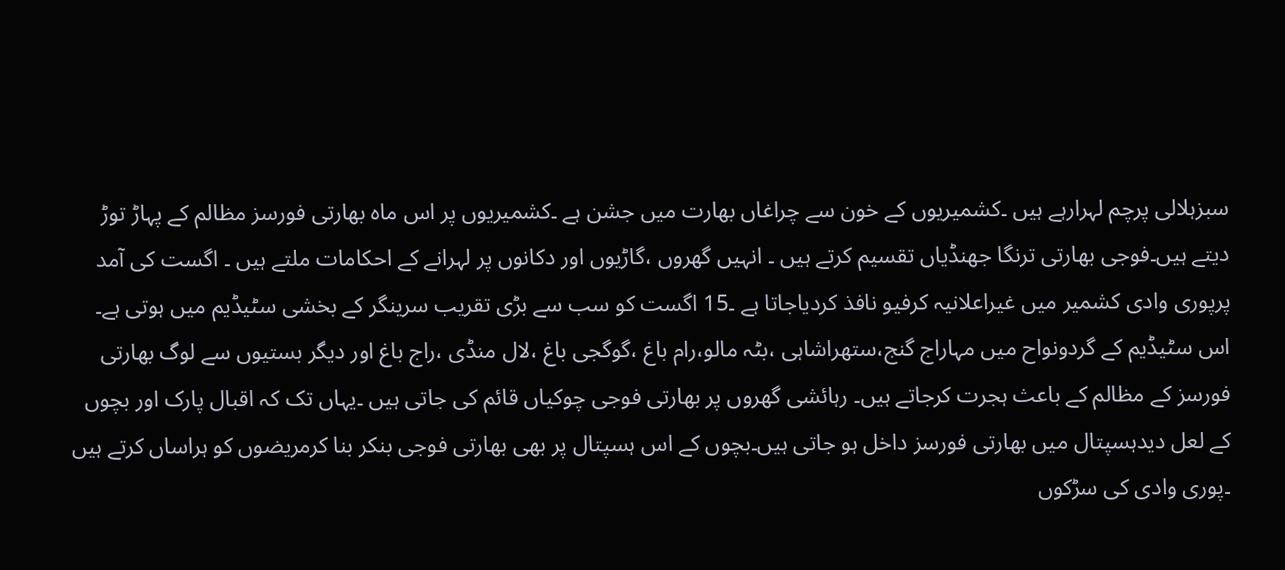سبزہلالی پرچم لہرارہے ہیں ۔کشمیریوں کے خون سے چراغاں بھارت میں جشن ہے ۔کشمیریوں پر اس ماہ بھارتی فورسز مظالم کے پہاڑ توڑ دیتے ہیں۔فوجی بھارتی ترنگا جھنڈیاں تقسیم کرتے ہیں ۔ انہیں گھروں ،گاڑیوں اور دکانوں پر لہرانے کے احکامات ملتے ہیں ۔ اگست کی آمد پرپوری وادی کشمیر میں غیراعلانیہ کرفیو نافذ کردیاجاتا ہے ۔15 اگست کو سب سے بڑی تقریب سرینگر کے بخشی سٹیڈیم میں ہوتی ہے۔ اس سٹیڈیم کے گردونواح میں مہاراج گنج،ستھراشاہی ،بٹہ مالو،رام باغ ،گوگجی باغ ،لال منڈی ،راج باغ اور دیگر بستیوں سے لوگ بھارتی فورسز کے مظالم کے باعث ہجرت کرجاتے ہیں۔ رہائشی گھروں پر بھارتی فوجی چوکیاں قائم کی جاتی ہیں ۔یہاں تک کہ اقبال پارک اور بچوں کے لعل دیدہسپتال میں بھارتی فورسز داخل ہو جاتی ہیں۔بچوں کے اس ہسپتال پر بھی بھارتی فوجی بنکر بنا کرمریضوں کو ہراساں کرتے ہیں ۔پوری وادی کی سڑکوں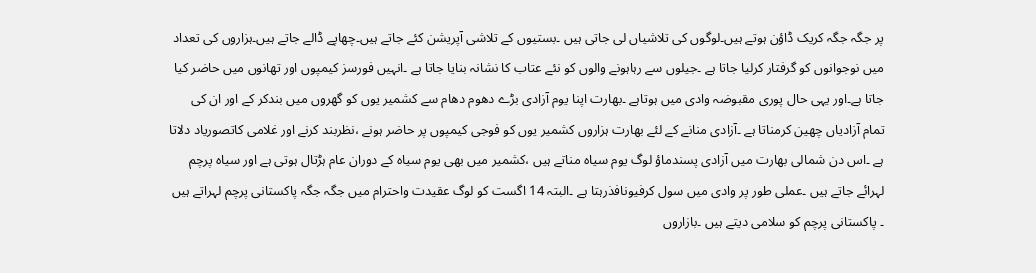پر جگہ جگہ کریک ڈاؤن ہوتے ہیں۔لوگوں کی تلاشیاں لی جاتی ہیں ۔بستیوں کے تلاشی آپریشن کئے جاتے ہیں۔چھاپے ڈالے جاتے ہیں۔ہزاروں کی تعداد میں نوجوانوں کو گرفتار کرلیا جاتا ہے ۔جیلوں سے رہاہونے والوں کو نئے عتاب کا نشانہ بنایا جاتا ہے ۔انہیں فورسز کیمپوں اور تھانوں میں حاضر کیا جاتا ہے۔اور یہی حال پوری مقبوضہ وادی میں ہوتاہے ۔بھارت اپنا یوم آزادی بڑے دھوم دھام سے کشمیر یوں کو گھروں میں بندکر کے اور ان کی تمام آزادیاں چھین کرمناتا ہے ۔آزادی منانے کے لئے بھارت ہزاروں کشمیر یوں کو فوجی کیمپوں پر حاضر ہونے ،نظربند کرنے اور غلامی کاتصوریاد دلاتا ہے ۔اس دن شمالی بھارت میں آزادی پسندماؤ لوگ یوم سیاہ مناتے ہیں ،کشمیر میں بھی یوم سیاہ کے دوران عام ہڑتال ہوتی ہے اور سیاہ پرچم لہرائے جاتے ہیں ۔عملی طور پر وادی میں سول کرفیونافذرہتا ہے ۔البتہ 14 اگست کو لوگ عقیدت واحترام میں جگہ جگہ پاکستانی پرچم لہراتے ہیں ۔ پاکستانی پرچم کو سلامی دیتے ہیں ۔بازاروں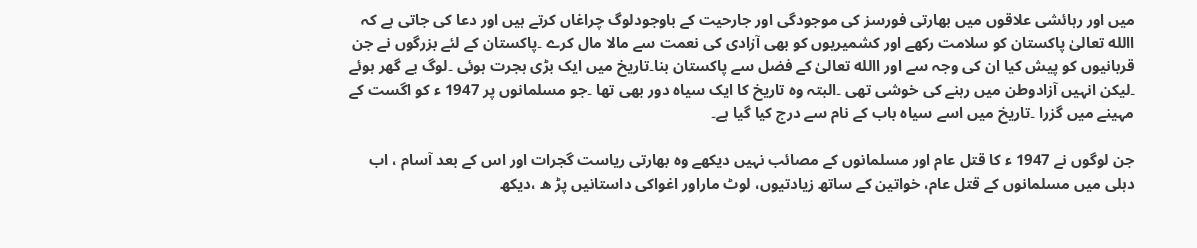میں اور رہائشی علاقوں میں بھارتی فورسز کی موجودگی اور جارحیت کے باوجودلوگ چراغاں کرتے ہیں اور دعا کی جاتی ہے کہ االله تعالیٰ پاکستان کو سلامت رکھے اور کشمیریوں کو بھی آزادی کی نعمت سے مالا مال کرے ۔پاکستان کے لئے بزرگوں نے جن قربانیوں کو پیش کیا ان کی وجہ سے اور االله تعالیٰ کے فضل سے پاکستان بنا۔تاریخ میں ایک بڑی ہجرت ہوئی ۔لوگ بے گھر ہوئے ۔لیکن انہیں آزادوطن میں رہنے کی خوشی تھی ۔البتہ وہ تاریخ کا ایک سیاہ دور بھی تھا ۔جو مسلمانوں پر 1947 ء کو اگست کے مہینے میں گزرا ۔تاریخ میں اسے سیاہ باب کے نام سے درج کیا گیا ہے۔

جن لوگوں نے 1947 ء کا قتل عام اور مسلمانوں کے مصائب نہیں دیکھے وہ بھارتی ریاست گجرات اور اس کے بعد آسام ، اب دہلی میں مسلمانوں کے قتل عام، خواتین کے ساتھ زیادتیوں، لوٹ ماراور اغواکی داستانیں پڑ ھ ،دیکھ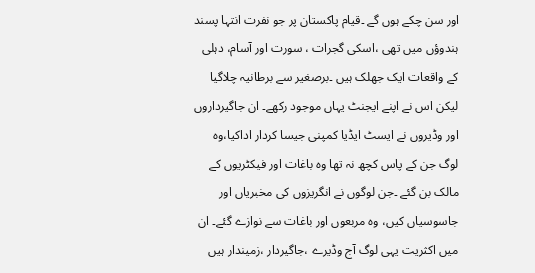اور سن چکے ہوں گے ۔قیام پاکستان پر جو نفرت انتہا پسند ہندوؤں میں تھی ،اسکی گجرات ، سورت اور آسام، دہلی کے واقعات ایک جھلک ہیں ۔برصغیر سے برطانیہ چلاگیا لیکن اس نے اپنے ایجنٹ یہاں موجود رکھے۔ ان جاگیرداروں اور وڈیروں نے ایسٹ ایڈیا کمپنی جیسا کردار اداکیا،وہ لوگ جن کے پاس کچھ نہ تھا وہ باغات اور فیکٹریوں کے مالک بن گئے ۔جن لوگوں نے انگریزوں کی مخبریاں اور جاسوسیاں کیں، وہ مربعوں اور باغات سے نوازے گئے۔ ان میں اکثریت یہی لوگ آج وڈیرے ،جاگیردار ،زمیندار ہیں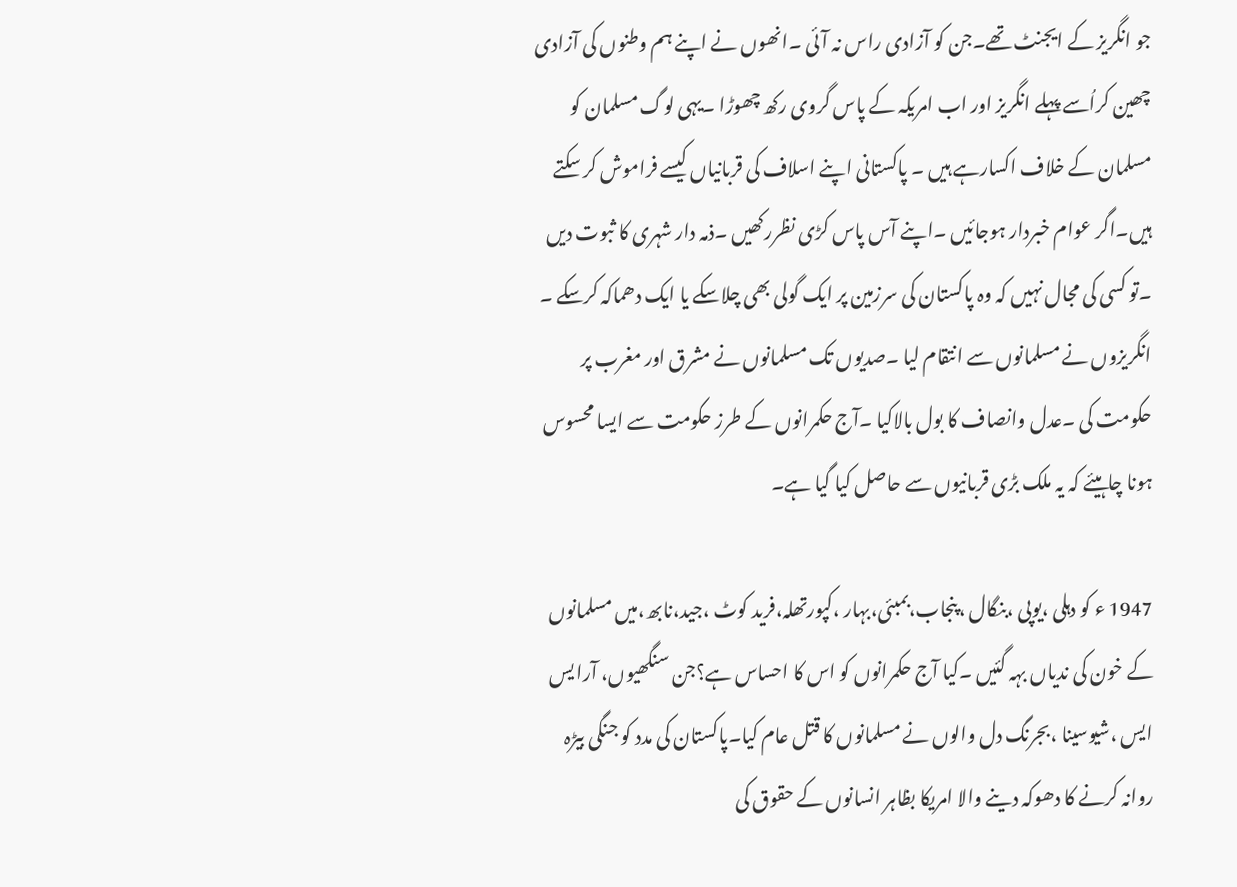جو انگریز کے ایجنٹ تھے۔جن کو آزادی راس نہ آئی ۔انھوں نے اپنے ہم وطنوں کی آزادی چھین کراُسے پہلے انگریز اور اب امریکہ کے پاس گروی رکھ چھوڑا ۔یہی لوگ مسلمان کو مسلمان کے خلاف اکسارہے ہیں ۔ پاکستانی اپنے اسلاف کی قربانیاں کیسے فراموش کر سکتے ہیں۔اگر عوام خبردار ہوجائیں ۔اپنے آس پاس کڑی نظررکھیں ۔ذمہ دار شہری کا ثبوت دیں ۔تو کسی کی مجال نہیں کہ وہ پاکستان کی سرزمین پر ایک گولی بھی چلاسکے یا ایک دھماکہ کرسکے ۔ انگریزوں نے مسلمانوں سے انتقام لیا ۔صدیوں تک مسلمانوں نے مشرق اور مغرب پر حکومت کی ۔عدل وانصاف کا بول بالاکیا ۔آج حکمرانوں کے طرز حکومت سے ایسا محسوس ہونا چاہیئے کہ یہ ملک بڑی قربانیوں سے حاصل کیا گیا ہے۔

1947 ء کو دہلی ،یوپی ،بنگال ،پنجاب،بمبئی،بہار ،کپورتھلہ،فرید کوٹ ،جید،نابھ،میں مسلمانوں کے خون کی ندیاں بہہ گئیں ۔کیا آج حکمرانوں کو اس کا احساس ہے؟جن سنگھیوں، آرا یس ایس ،شیوسینا ،بجرنگ دل والوں نے مسلمانوں کا قتل عام کیا۔پاکستان کی مدد کو جنگی بیڑہ روانہ کرنے کا دھوکہ دینے والا امریکا بظاہر انسانوں کے حقوق کی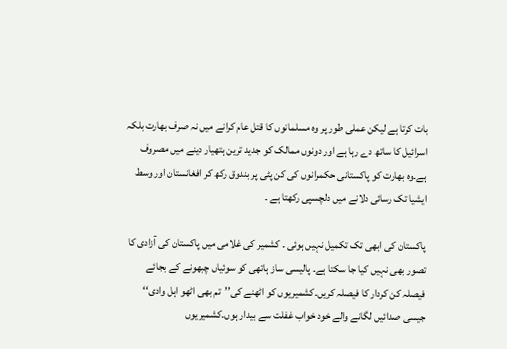بات کرتا ہے لیکن عملی طور پر وہ مسلمانوں کا قتل عام کرانے میں نہ صرف بھارت بلکہ اسرائیل کا ساتھ دے رہا ہے اور دونوں ممالک کو جدید ترین ہتھیار دینے میں مصروف ہے۔وہ بھارت کو پاکستانی حکمرانوں کی کن پٹی پر بندوق رکھ کر افغانستان اور وسط ایشیا تک رسائی دلانے میں دلچسپی رکھتا ہے ۔

پاکستان کی ابھی تک تکمیل نہیں ہوئی ۔ کشمیر کی غلامی میں پاکستان کی آزادی کا تصور بھی نہیں کیا جا سکتا ہے۔ پالیسی ساز ہاتھی کو سوئیاں چبھونے کے بجائے فیصلہ کن کردار کا فیصلہ کریں۔کشمیریوں کو اٹھنے کی’’تم بھی اٹھو اہل وادی‘‘ جیسی صدائیں لگانے والے خود خواب غفلت سے بیدار ہوں۔کشمیریوں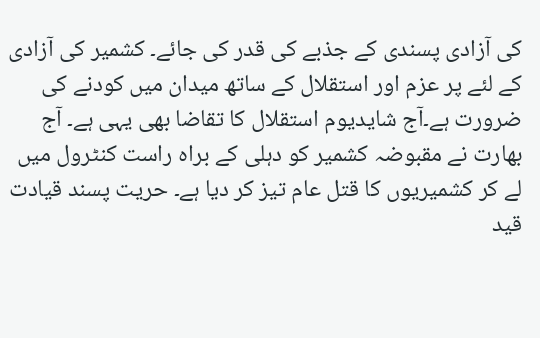کی آزادی پسندی کے جذبے کی قدر کی جائے۔ کشمیر کی آزادی کے لئے پر عزم اور استقلال کے ساتھ میدان میں کودنے کی ضرورت ہے۔آج شایدیوم استقلال کا تقاضا بھی یہی ہے۔ آج بھارت نے مقبوضہ کشمیر کو دہلی کے براہ راست کنٹرول میں لے کر کشمیریوں کا قتل عام تیز کر دیا ہے۔ حریت پسند قیادت قید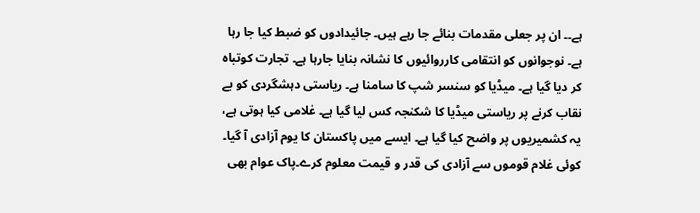ہے۔۔ ان پر جعلی مقدمات بنائے جا رہے ہیں۔ جائیدادوں کو ضبط کیا جا رہا ہے۔ نوجوانوں کو انتقامی کارروائیوں کا نشانہ بنایا جارہا ہے۔ تجارت کوتباہ کر دیا گیا ہے۔ میڈیا کو سنسر شپ کا سامنا ہے۔ ریاستی دہشگردی کو بے نقاب کرنے پر ریاستی میڈیا کا شکنجہ کس لیا گیا ہے۔ غلامی کیا ہوتی ہے، یہ کشمیریوں پر واضح کیا گیا ہے۔ ایسے میں پاکستان کا یوم آزادی آ گیا۔ کوئی غلام قوموں سے آزادی کی قدر و قیمت معلوم کرے۔پاک عوام بھی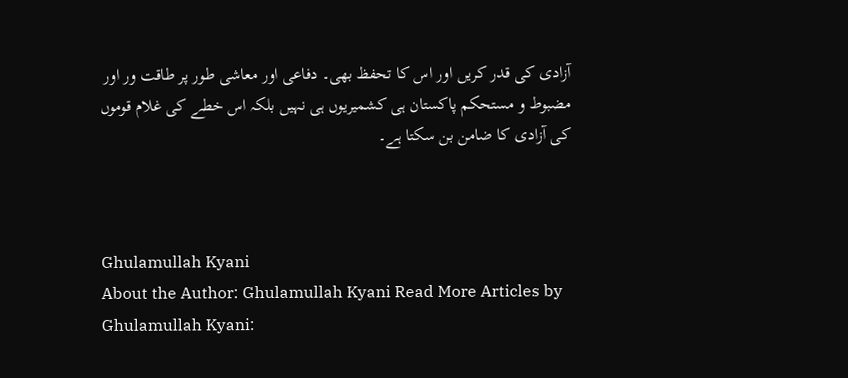آزادی کی قدر کریں اور اس کا تحفظ بھی۔ دفاعی اور معاشی طور پر طاقت ور اور مضبوط و مستحکم پاکستان ہی کشمیریوں ہی نہیں بلکہ اس خطے کی غلام قوموں کی آزادی کا ضامن بن سکتا ہے۔



Ghulamullah Kyani
About the Author: Ghulamullah Kyani Read More Articles by Ghulamullah Kyani: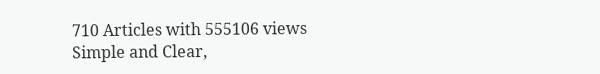710 Articles with 555106 views Simple and Clear,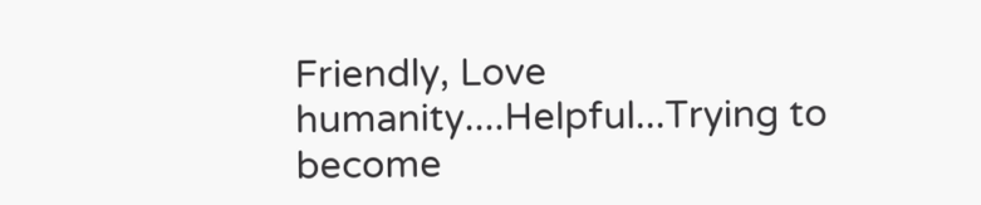Friendly, Love humanity....Helpful...Trying to become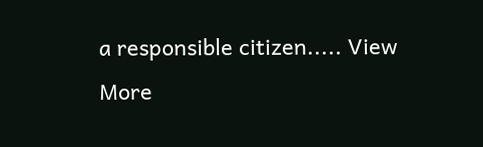a responsible citizen..... View More